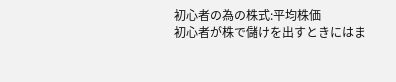初心者の為の株式:平均株価
初心者が株で儲けを出すときにはま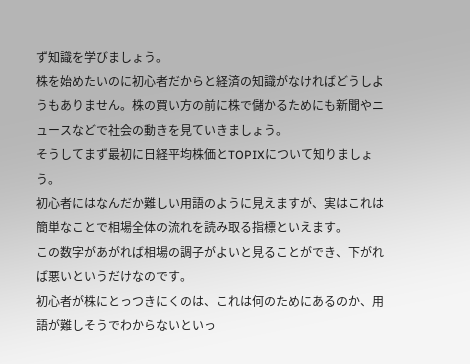ず知識を学びましょう。
株を始めたいのに初心者だからと経済の知識がなければどうしようもありません。株の買い方の前に株で儲かるためにも新聞やニュースなどで社会の動きを見ていきましょう。
そうしてまず最初に日経平均株価とTOPIXについて知りましょう。
初心者にはなんだか難しい用語のように見えますが、実はこれは簡単なことで相場全体の流れを読み取る指標といえます。
この数字があがれば相場の調子がよいと見ることができ、下がれば悪いというだけなのです。
初心者が株にとっつきにくのは、これは何のためにあるのか、用語が難しそうでわからないといっ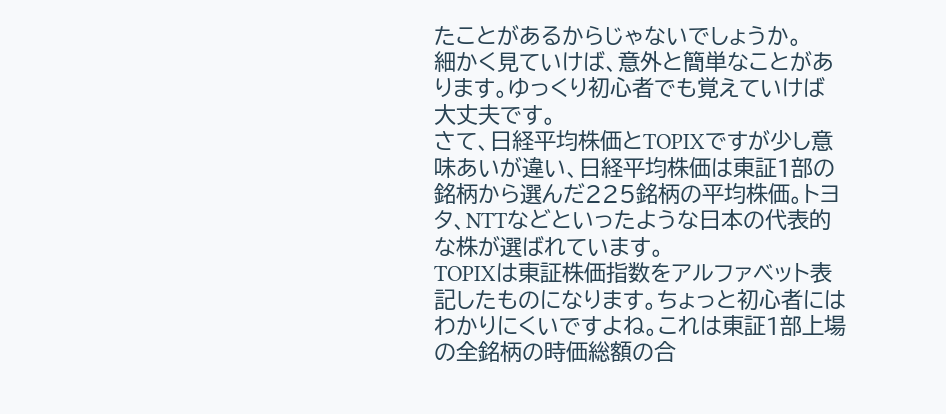たことがあるからじゃないでしょうか。
細かく見ていけば、意外と簡単なことがあります。ゆっくり初心者でも覚えていけば大丈夫です。
さて、日経平均株価とTOPIXですが少し意味あいが違い、日経平均株価は東証1部の銘柄から選んだ225銘柄の平均株価。トヨタ、NTTなどといったような日本の代表的な株が選ばれています。
TOPIXは東証株価指数をアルファベット表記したものになります。ちょっと初心者にはわかりにくいですよね。これは東証1部上場の全銘柄の時価総額の合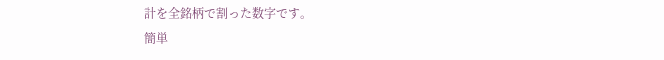計を全銘柄で割った数字です。
簡単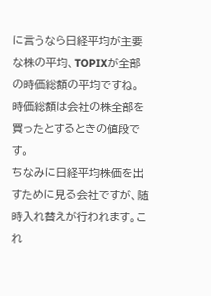に言うなら日経平均が主要な株の平均、TOPIXが全部の時価総額の平均ですね。
時価総額は会社の株全部を買ったとするときの値段です。
ちなみに日経平均株価を出すために見る会社ですが、随時入れ替えが行われます。これ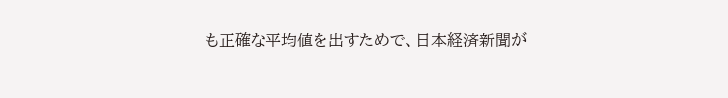も正確な平均値を出すためで、日本経済新聞が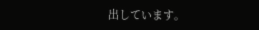出しています。